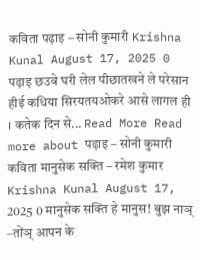कविता पढ़ाइ – सोनी कुमारी Krishna Kunal August 17, 2025 0 पढ़ाइ छउवे घरी लेल पीछातखने ले परेसान हीई कधिया सिरयतयओकरे आसे लागल ही । कतेक दिन से... Read More Read more about पढ़ाइ – सोनी कुमारी
कविता मानुसेक सक्ति – रमेश कुमार Krishna Kunal August 17, 2025 0 मानुसेक सक्ति हे मानुस! बुझ नाञ् –तोंञ् आपन के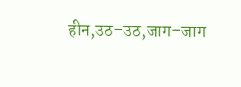हीन,उठ–उठ,जाग–जाग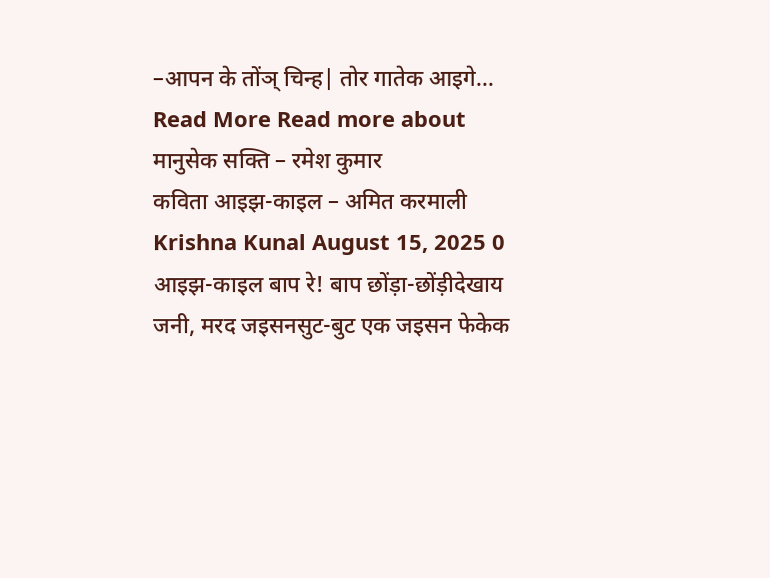–आपन के तोंञ् चिन्ह| तोर गातेक आइगे... Read More Read more about मानुसेक सक्ति – रमेश कुमार
कविता आइझ-काइल – अमित करमाली Krishna Kunal August 15, 2025 0 आइझ-काइल बाप रे! बाप छोंड़ा-छोंड़ीदेखाय जनी, मरद जइसनसुट-बुट एक जइसन फेकेक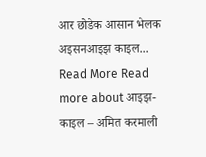आर छोडेक आसान भेलक अइसनआइझ काइल... Read More Read more about आइझ-काइल – अमित करमाली